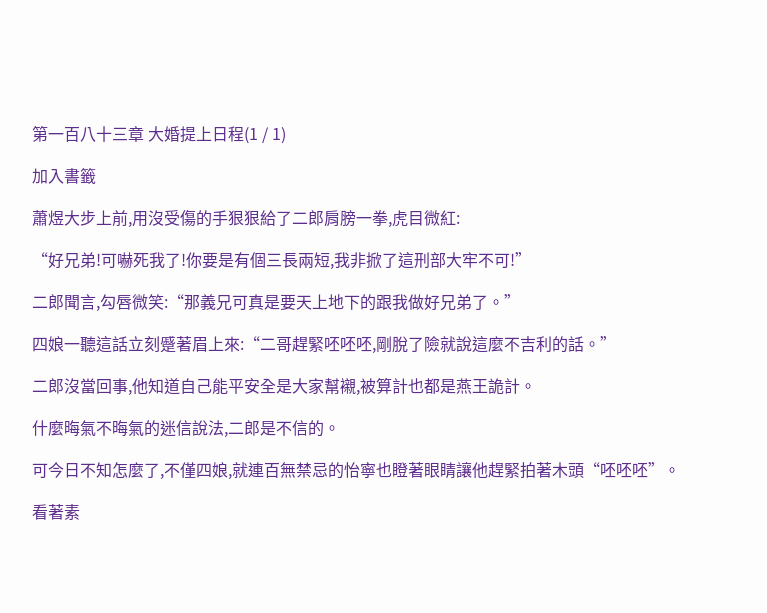第一百八十三章 大婚提上日程(1 / 1)

加入書籤

蕭煜大步上前,用沒受傷的手狠狠給了二郎肩膀一拳,虎目微紅:

“好兄弟!可嚇死我了!你要是有個三長兩短,我非掀了這刑部大牢不可!”

二郎聞言,勾唇微笑:“那義兄可真是要天上地下的跟我做好兄弟了。”

四娘一聽這話立刻蹙著眉上來:“二哥趕緊呸呸呸,剛脫了險就說這麼不吉利的話。”

二郎沒當回事,他知道自己能平安全是大家幫襯,被算計也都是燕王詭計。

什麼晦氣不晦氣的迷信說法,二郎是不信的。

可今日不知怎麼了,不僅四娘,就連百無禁忌的怡寧也瞪著眼睛讓他趕緊拍著木頭“呸呸呸”。

看著素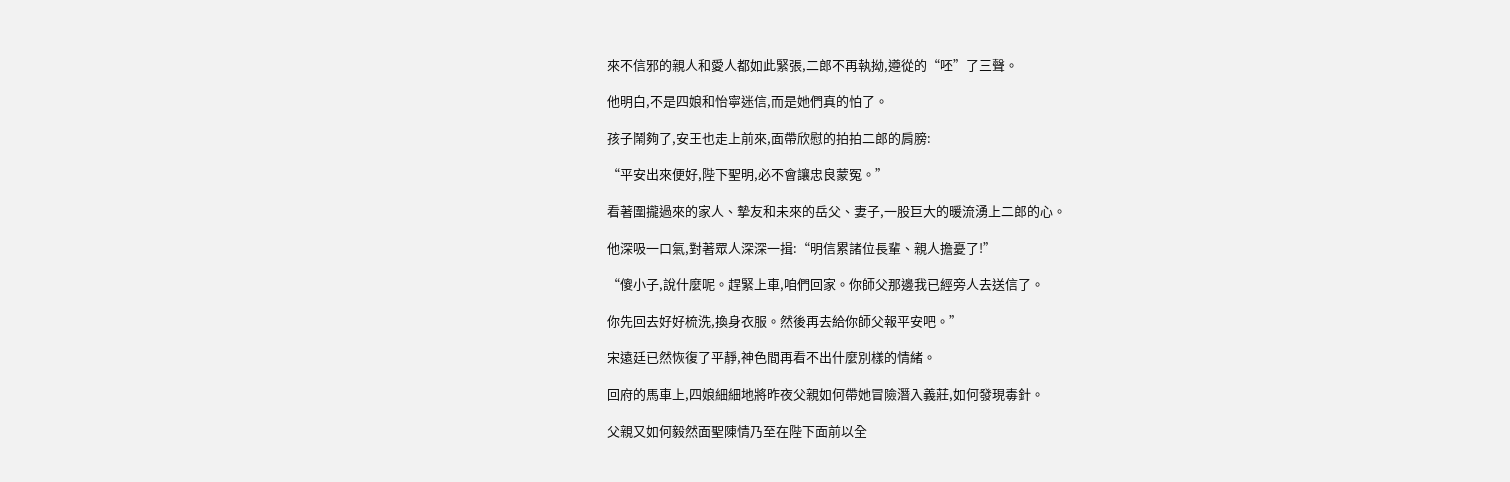來不信邪的親人和愛人都如此緊張,二郎不再執拗,遵從的“呸”了三聲。

他明白,不是四娘和怡寧迷信,而是她們真的怕了。

孩子鬧夠了,安王也走上前來,面帶欣慰的拍拍二郎的肩膀:

“平安出來便好,陛下聖明,必不會讓忠良蒙冤。”

看著圍攏過來的家人、摯友和未來的岳父、妻子,一股巨大的暖流湧上二郎的心。

他深吸一口氣,對著眾人深深一揖:“明信累諸位長輩、親人擔憂了!”

“傻小子,說什麼呢。趕緊上車,咱們回家。你師父那邊我已經旁人去送信了。

你先回去好好梳洗,換身衣服。然後再去給你師父報平安吧。”

宋遠廷已然恢復了平靜,神色間再看不出什麼別樣的情緒。

回府的馬車上,四娘細細地將昨夜父親如何帶她冒險潛入義莊,如何發現毒針。

父親又如何毅然面聖陳情乃至在陛下面前以全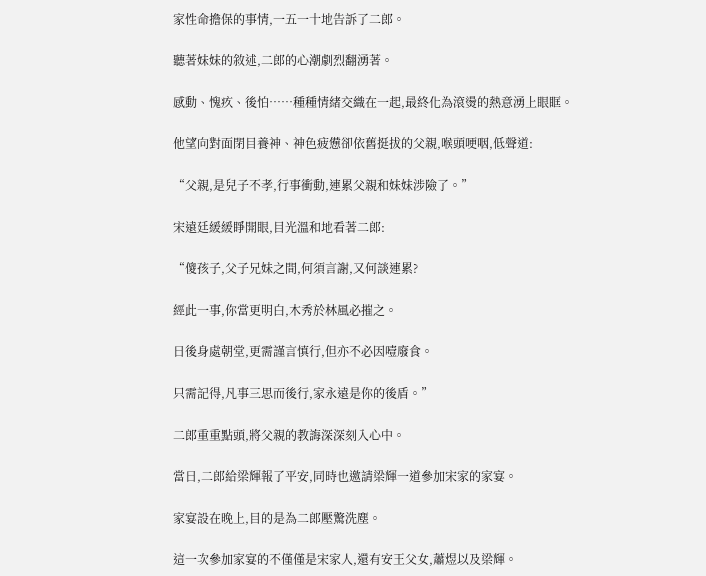家性命擔保的事情,一五一十地告訴了二郎。

聽著妹妹的敘述,二郎的心潮劇烈翻湧著。

感動、愧疚、後怕……種種情緒交織在一起,最終化為滾燙的熱意湧上眼眶。

他望向對面閉目養神、神色疲憊卻依舊挺拔的父親,喉頭哽咽,低聲道:

“父親,是兒子不孝,行事衝動,連累父親和妹妹涉險了。”

宋遠廷緩緩睜開眼,目光溫和地看著二郎:

“傻孩子,父子兄妹之間,何須言謝,又何談連累?

經此一事,你當更明白,木秀於林風必摧之。

日後身處朝堂,更需謹言慎行,但亦不必因噎廢食。

只需記得,凡事三思而後行,家永遠是你的後盾。”

二郎重重點頭,將父親的教誨深深刻入心中。

當日,二郎給梁輝報了平安,同時也邀請梁輝一道參加宋家的家宴。

家宴設在晚上,目的是為二郎壓驚洗塵。

這一次參加家宴的不僅僅是宋家人,還有安王父女,蕭煜以及梁輝。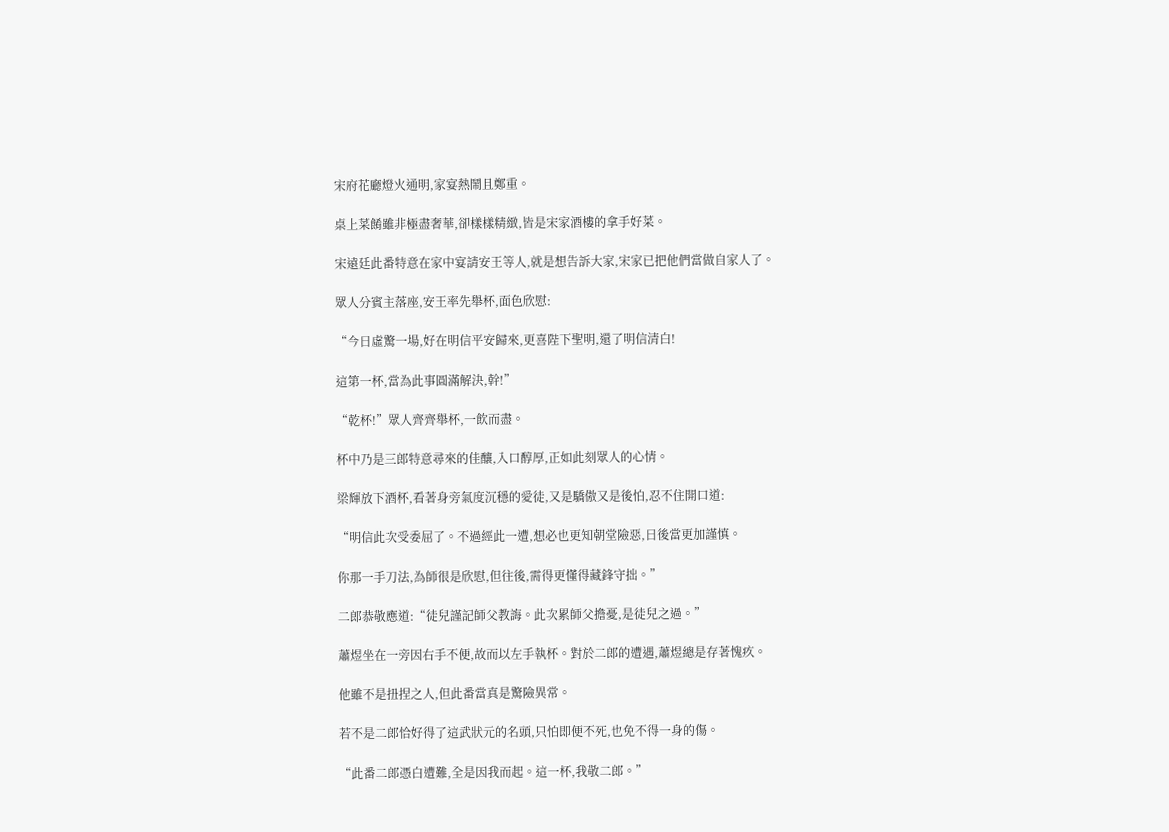宋府花廳燈火通明,家宴熱鬧且鄭重。

桌上菜餚雖非極盡奢華,卻樣樣精緻,皆是宋家酒樓的拿手好菜。

宋遠廷此番特意在家中宴請安王等人,就是想告訴大家,宋家已把他們當做自家人了。

眾人分賓主落座,安王率先舉杯,面色欣慰:

“今日虛驚一場,好在明信平安歸來,更喜陛下聖明,還了明信清白!

這第一杯,當為此事圓滿解決,幹!”

“乾杯!”眾人齊齊舉杯,一飲而盡。

杯中乃是三郎特意尋來的佳釀,入口醇厚,正如此刻眾人的心情。

梁輝放下酒杯,看著身旁氣度沉穩的愛徒,又是驕傲又是後怕,忍不住開口道:

“明信此次受委屈了。不過經此一遭,想必也更知朝堂險惡,日後當更加謹慎。

你那一手刀法,為師很是欣慰,但往後,需得更懂得藏鋒守拙。”

二郎恭敬應道:“徒兒謹記師父教誨。此次累師父擔憂,是徒兒之過。”

蕭煜坐在一旁因右手不便,故而以左手執杯。對於二郎的遭遇,蕭煜總是存著愧疚。

他雖不是扭捏之人,但此番當真是驚險異常。

若不是二郎恰好得了這武狀元的名頭,只怕即便不死,也免不得一身的傷。

“此番二郎憑白遭難,全是因我而起。這一杯,我敬二郎。”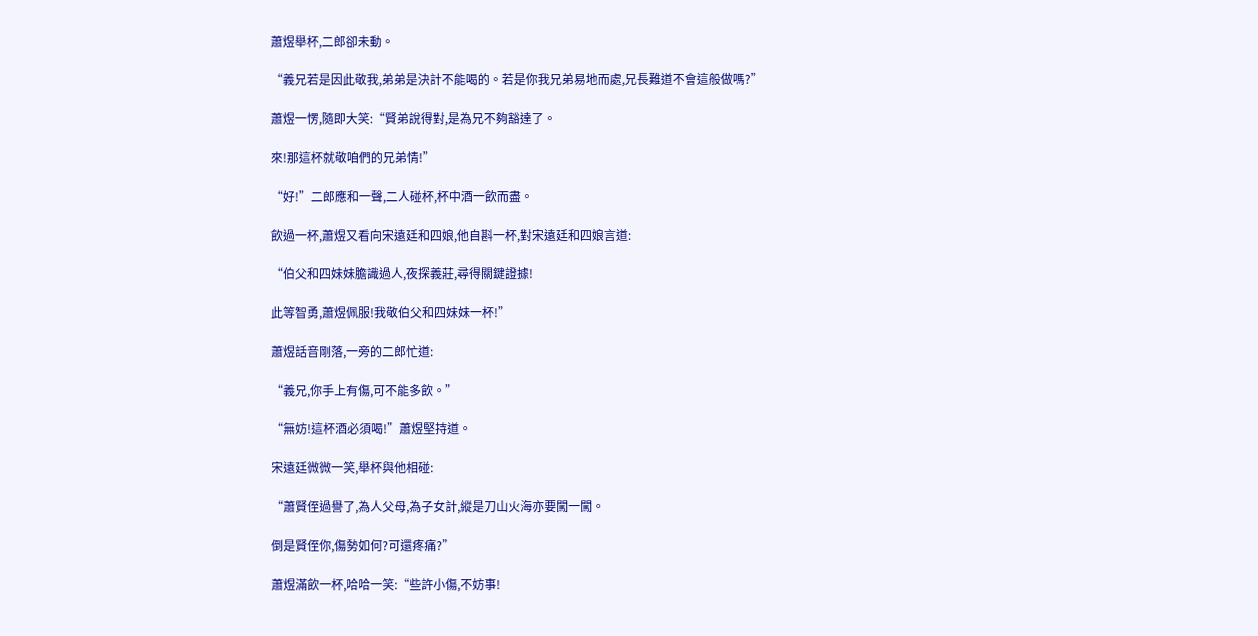蕭煜舉杯,二郎卻未動。

“義兄若是因此敬我,弟弟是決計不能喝的。若是你我兄弟易地而處,兄長難道不會這般做嗎?”

蕭煜一愣,隨即大笑:“賢弟說得對,是為兄不夠豁達了。

來!那這杯就敬咱們的兄弟情!”

“好!”二郎應和一聲,二人碰杯,杯中酒一飲而盡。

飲過一杯,蕭煜又看向宋遠廷和四娘,他自斟一杯,對宋遠廷和四娘言道:

“伯父和四妹妹膽識過人,夜探義莊,尋得關鍵證據!

此等智勇,蕭煜佩服!我敬伯父和四妹妹一杯!”

蕭煜話音剛落,一旁的二郎忙道:

“義兄,你手上有傷,可不能多飲。”

“無妨!這杯酒必須喝!”蕭煜堅持道。

宋遠廷微微一笑,舉杯與他相碰:

“蕭賢侄過譽了,為人父母,為子女計,縱是刀山火海亦要闖一闖。

倒是賢侄你,傷勢如何?可還疼痛?”

蕭煜滿飲一杯,哈哈一笑:“些許小傷,不妨事!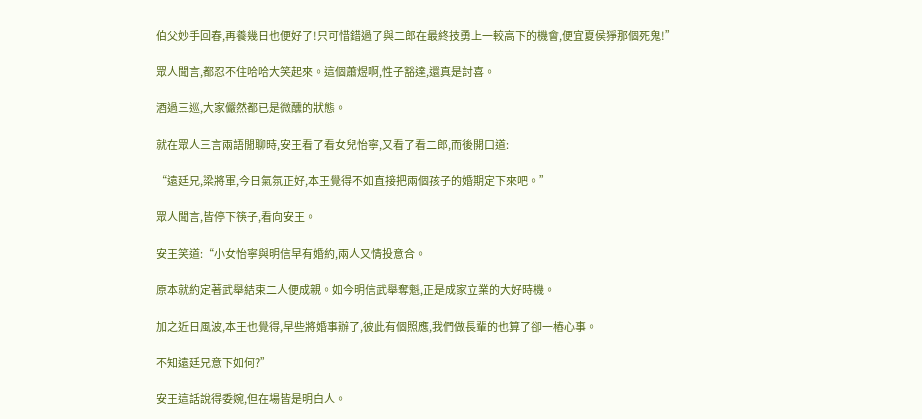伯父妙手回春,再養幾日也便好了!只可惜錯過了與二郎在最終技勇上一較高下的機會,便宜夏侯猙那個死鬼!”

眾人聞言,都忍不住哈哈大笑起來。這個蕭煜啊,性子豁達,還真是討喜。

酒過三巡,大家儼然都已是微醺的狀態。

就在眾人三言兩語閒聊時,安王看了看女兒怡寧,又看了看二郎,而後開口道:

“遠廷兄,梁將軍,今日氣氛正好,本王覺得不如直接把兩個孩子的婚期定下來吧。”

眾人聞言,皆停下筷子,看向安王。

安王笑道:“小女怡寧與明信早有婚約,兩人又情投意合。

原本就約定著武舉結束二人便成親。如今明信武舉奪魁,正是成家立業的大好時機。

加之近日風波,本王也覺得,早些將婚事辦了,彼此有個照應,我們做長輩的也算了卻一樁心事。

不知遠廷兄意下如何?”

安王這話說得委婉,但在場皆是明白人。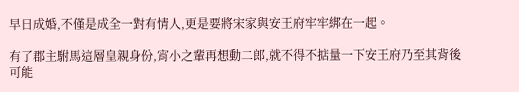早日成婚,不僅是成全一對有情人,更是要將宋家與安王府牢牢綁在一起。

有了郡主駙馬這層皇親身份,宵小之輩再想動二郎,就不得不掂量一下安王府乃至其背後可能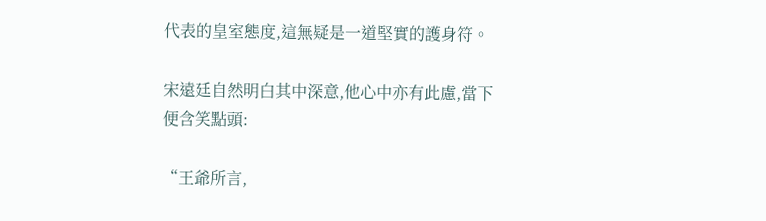代表的皇室態度,這無疑是一道堅實的護身符。

宋遠廷自然明白其中深意,他心中亦有此慮,當下便含笑點頭:

“王爺所言,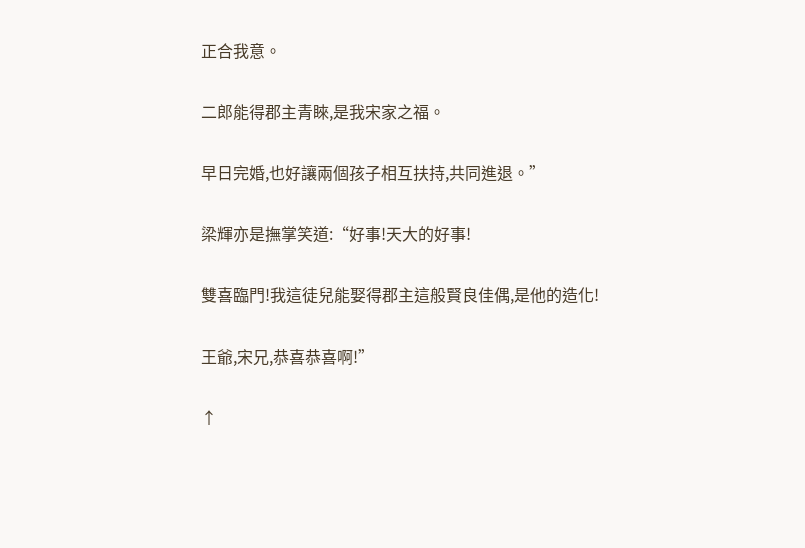正合我意。

二郎能得郡主青睞,是我宋家之福。

早日完婚,也好讓兩個孩子相互扶持,共同進退。”

梁輝亦是撫掌笑道:“好事!天大的好事!

雙喜臨門!我這徒兒能娶得郡主這般賢良佳偶,是他的造化!

王爺,宋兄,恭喜恭喜啊!”

↑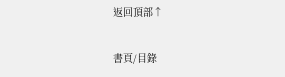返回頂部↑

書頁/目錄